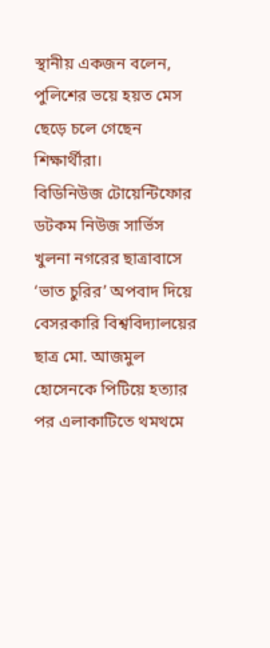স্থানীয় একজন বলেন, পুলিশের ভয়ে হয়ত মেস ছেড়ে চলে গেছেন শিক্ষার্থীরা।
বিডিনিউজ টোয়েন্টিফোর ডটকম নিউজ সার্ভিস
খুলনা নগরের ছাত্রাবাসে ‘ভাত চুরির’ অপবাদ দিয়ে বেসরকারি বিশ্ববিদ্যালয়ের ছাত্র মো. আজমুল হোসেনকে পিটিয়ে হত্যার পর এলাকাটিতে থমথমে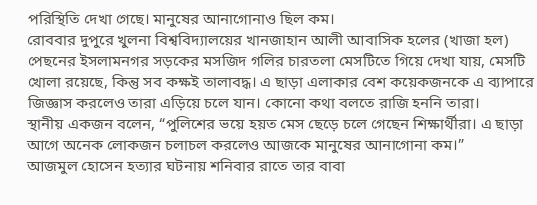পরিস্থিতি দেখা গেছে। মানুষের আনাগোনাও ছিল কম।
রোববার দুপুরে খুলনা বিশ্ববিদ্যালয়ের খানজাহান আলী আবাসিক হলের (খাজা হল) পেছনের ইসলামনগর সড়কের মসজিদ গলির চারতলা মেসটিতে গিয়ে দেখা যায়, মেসটি খোলা রয়েছে, কিন্তু সব কক্ষই তালাবদ্ধ। এ ছাড়া এলাকার বেশ কয়েকজনকে এ ব্যাপারে জিজ্ঞাস করলেও তারা এড়িয়ে চলে যান। কোনো কথা বলতে রাজি হননি তারা।
স্থানীয় একজন বলেন, “পুলিশের ভয়ে হয়ত মেস ছেড়ে চলে গেছেন শিক্ষার্থীরা। এ ছাড়া আগে অনেক লোকজন চলাচল করলেও আজকে মানুষের আনাগোনা কম।”
আজমুল হোসেন হত্যার ঘটনায় শনিবার রাতে তার বাবা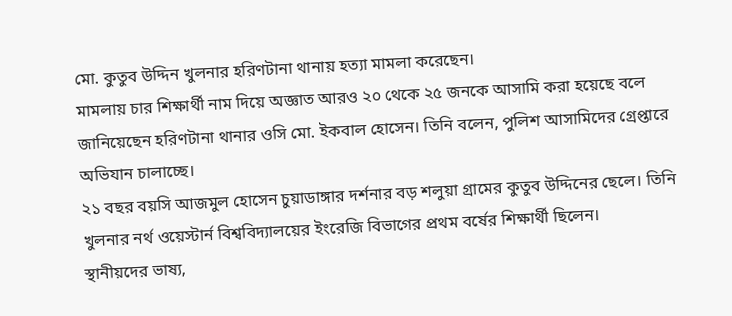মো. কুতুব উদ্দিন খুলনার হরিণটানা থানায় হত্যা মামলা করেছেন।
মামলায় চার শিক্ষার্থী নাম দিয়ে অজ্ঞাত আরও ২০ থেকে ২৫ জনকে আসামি করা হয়েছে বলে জানিয়েছেন হরিণটানা থানার ওসি মো. ইকবাল হোসেন। তিনি বলেন, পুলিশ আসামিদের গ্রেপ্তারে অভিযান চালাচ্ছে।
২১ বছর বয়সি আজমুল হোসেন চুয়াডাঙ্গার দর্শনার বড় শলুয়া গ্রামের কুতুব উদ্দিনের ছেলে। তিনি খুলনার নর্থ ওয়েস্টার্ন বিশ্ববিদ্যালয়ের ইংরেজি বিভাগের প্রথম বর্ষের শিক্ষার্থী ছিলেন।
স্থানীয়দের ভাষ্য,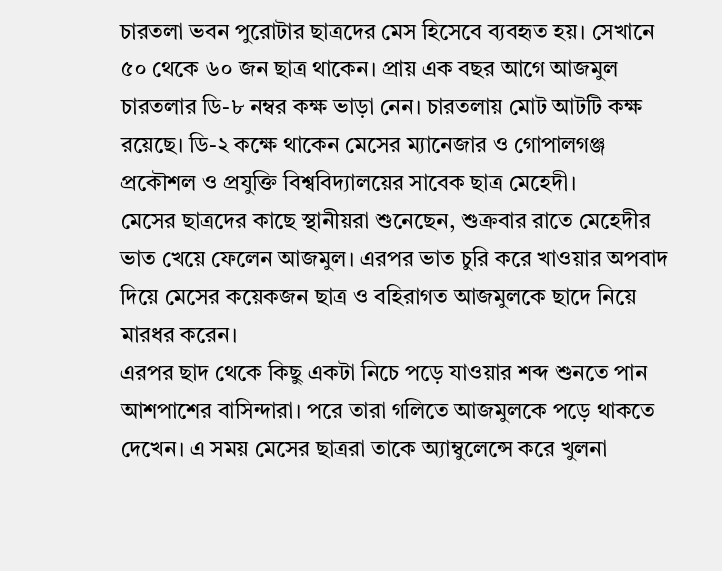চারতলা ভবন পুরোটার ছাত্রদের মেস হিসেবে ব্যবহৃত হয়। সেখানে ৫০ থেকে ৬০ জন ছাত্র থাকেন। প্রায় এক বছর আগে আজমুল চারতলার ডি-৮ নম্বর কক্ষ ভাড়া নেন। চারতলায় মোট আটটি কক্ষ রয়েছে। ডি-২ কক্ষে থাকেন মেসের ম্যানেজার ও গোপালগঞ্জ প্রকৌশল ও প্রযুক্তি বিশ্ববিদ্যালয়ের সাবেক ছাত্র মেহেদী।
মেসের ছাত্রদের কাছে স্থানীয়রা শুনেছেন, শুক্রবার রাতে মেহেদীর ভাত খেয়ে ফেলেন আজমুল। এরপর ভাত চুরি করে খাওয়ার অপবাদ দিয়ে মেসের কয়েকজন ছাত্র ও বহিরাগত আজমুলকে ছাদে নিয়ে মারধর করেন।
এরপর ছাদ থেকে কিছু একটা নিচে পড়ে যাওয়ার শব্দ শুনতে পান আশপাশের বাসিন্দারা। পরে তারা গলিতে আজমুলকে পড়ে থাকতে দেখেন। এ সময় মেসের ছাত্ররা তাকে অ্যাম্বুলেন্সে করে খুলনা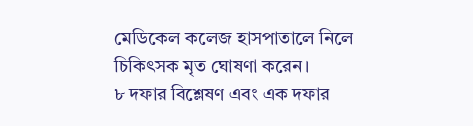মেডিকেল কলেজ হাসপাতালে নিলে চিকিৎসক মৃত ঘোষণা করেন।
৮ দফার বিশ্লেষণ এবং এক দফার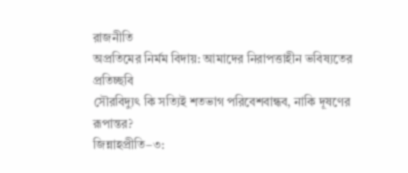রাজনীতি
অপ্রতিমের নির্মম বিদায়: আমাদের নিরাপত্তাহীন ভবিষ্যতের প্রতিচ্ছবি
সৌরবিদ্যুৎ কি সত্যিই শতভাগ পরিবেশবান্ধব, নাকি দূষণের রূপান্তর?
জিন্নাহপ্রীতি–৩: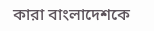কারা বাংলাদেশকে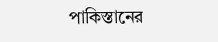পাকিস্তানের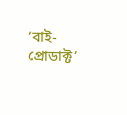‘বাই-প্রোডাক্ট’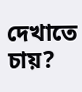দেখাতে চায়?